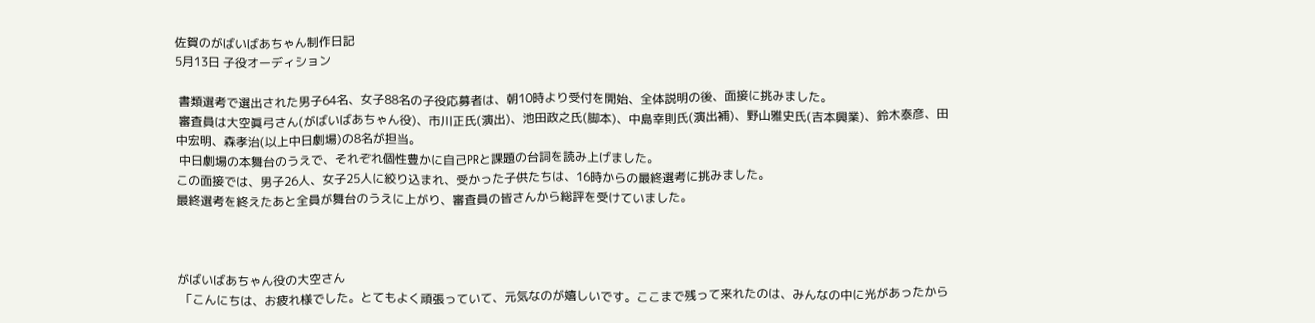佐賀のがばいばあちゃん制作日記
5月13日 子役オーディション

 書類選考で選出された男子64名、女子88名の子役応募者は、朝10時より受付を開始、全体説明の後、面接に挑みました。
 審査員は大空眞弓さん(がばいばあちゃん役)、市川正氏(演出)、池田政之氏(脚本)、中島幸則氏(演出補)、野山雅史氏(吉本興業)、鈴木泰彦、田中宏明、森孝治(以上中日劇場)の8名が担当。
 中日劇場の本舞台のうえで、それぞれ個性豊かに自己PRと課題の台詞を読み上げました。
この面接では、男子26人、女子25人に絞り込まれ、受かった子供たちは、16時からの最終選考に挑みました。
最終選考を終えたあと全員が舞台のうえに上がり、審査員の皆さんから総評を受けていました。



がばいばあちゃん役の大空さん
 「こんにちは、お疲れ様でした。とてもよく頑張っていて、元気なのが嬉しいです。ここまで残って来れたのは、みんなの中に光があったから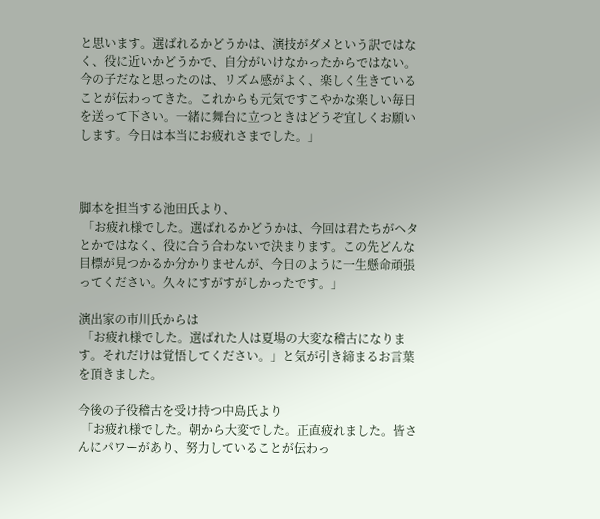と思います。選ばれるかどうかは、演技がダメという訳ではなく、役に近いかどうかで、自分がいけなかったからではない。
今の子だなと思ったのは、リズム感がよく、楽しく生きていることが伝わってきた。これからも元気ですこやかな楽しい毎日を送って下さい。一緒に舞台に立つときはどうぞ宜しくお願いします。今日は本当にお疲れさまでした。」



脚本を担当する池田氏より、
 「お疲れ様でした。選ばれるかどうかは、今回は君たちがヘタとかではなく、役に合う合わないで決まります。この先どんな目標が見つかるか分かりませんが、今日のように一生懸命頑張ってください。久々にすがすがしかったです。」

演出家の市川氏からは
 「お疲れ様でした。選ばれた人は夏場の大変な稽古になります。それだけは覚悟してください。」と気が引き締まるお言葉を頂きました。

今後の子役稽古を受け持つ中島氏より
 「お疲れ様でした。朝から大変でした。正直疲れました。皆さんにパワーがあり、努力していることが伝わっ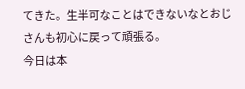てきた。生半可なことはできないなとおじさんも初心に戻って頑張る。
今日は本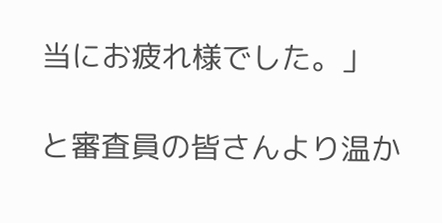当にお疲れ様でした。」

と審査員の皆さんより温か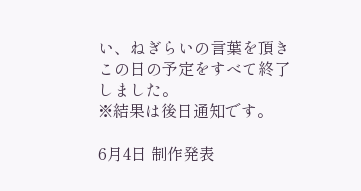い、ねぎらいの言葉を頂きこの日の予定をすべて終了しました。
※結果は後日通知です。

6月4日 制作発表